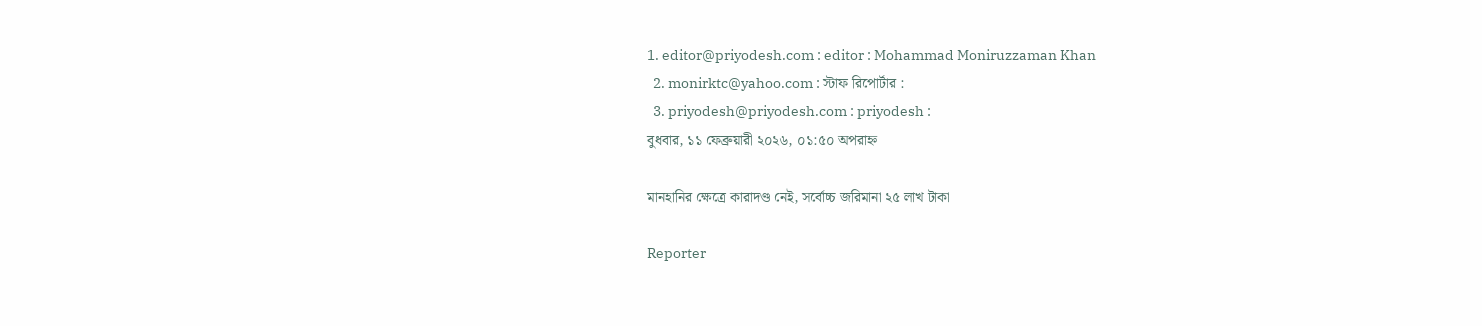1. editor@priyodesh.com : editor : Mohammad Moniruzzaman Khan
  2. monirktc@yahoo.com : স্টাফ রিপোর্টার :
  3. priyodesh@priyodesh.com : priyodesh :
বুধবার, ১১ ফেব্রুয়ারী ২০২৬, ০১:৫০ অপরাহ্ন

মানহানির ক্ষেত্রে কারাদণ্ড নেই, সর্বোচ্চ জরিমানা ২৫ লাখ টাকা

Reporter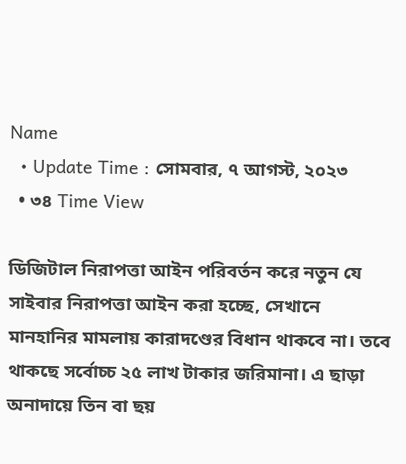Name
  • Update Time : সোমবার, ৭ আগস্ট, ২০২৩
  • ৩৪ Time View

ডিজিটাল নিরাপত্তা আইন পরিবর্তন করে নতুন যে সাইবার নিরাপত্তা আইন করা হচ্ছে, সেখানে মানহানির মামলায় কারাদণ্ডের বিধান থাকবে না। তবে থাকছে সর্বোচ্চ ২৫ লাখ টাকার জরিমানা। এ ছাড়া অনাদায়ে তিন বা ছয়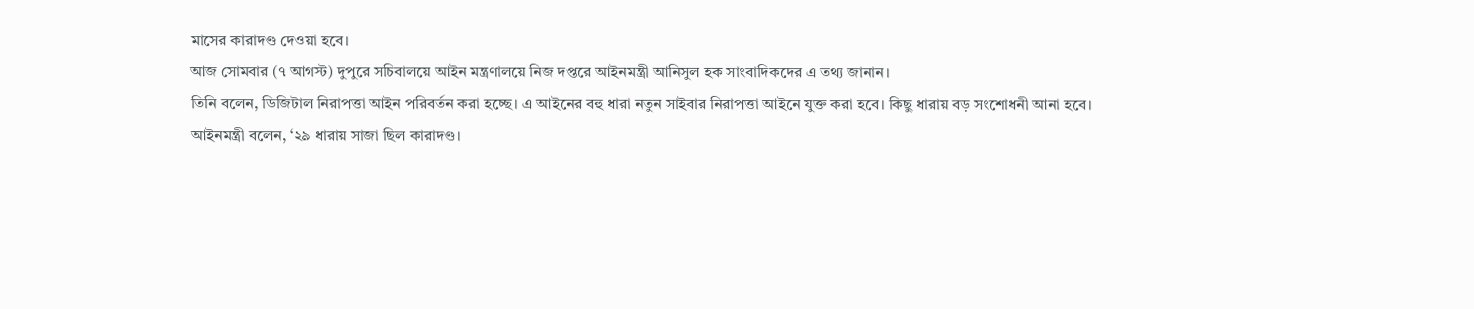মাসের কারাদণ্ড দেওয়া হবে।
আজ সোমবার (৭ আগস্ট) দুপুরে সচিবালয়ে আইন মন্ত্রণালয়ে নিজ দপ্তরে আইনমন্ত্রী আনিসুল হক সাংবাদিকদের এ তথ্য জানান।
তিনি বলেন, ডিজিটাল নিরাপত্তা আইন পরিবর্তন করা হচ্ছে। এ আইনের বহু ধারা নতুন সাইবার নিরাপত্তা আইনে যুক্ত করা হবে। কিছু ধারায় বড় সংশোধনী আনা হবে।
আইনমন্ত্রী বলেন, ‘২৯ ধারায় সাজা ছিল কারাদণ্ড।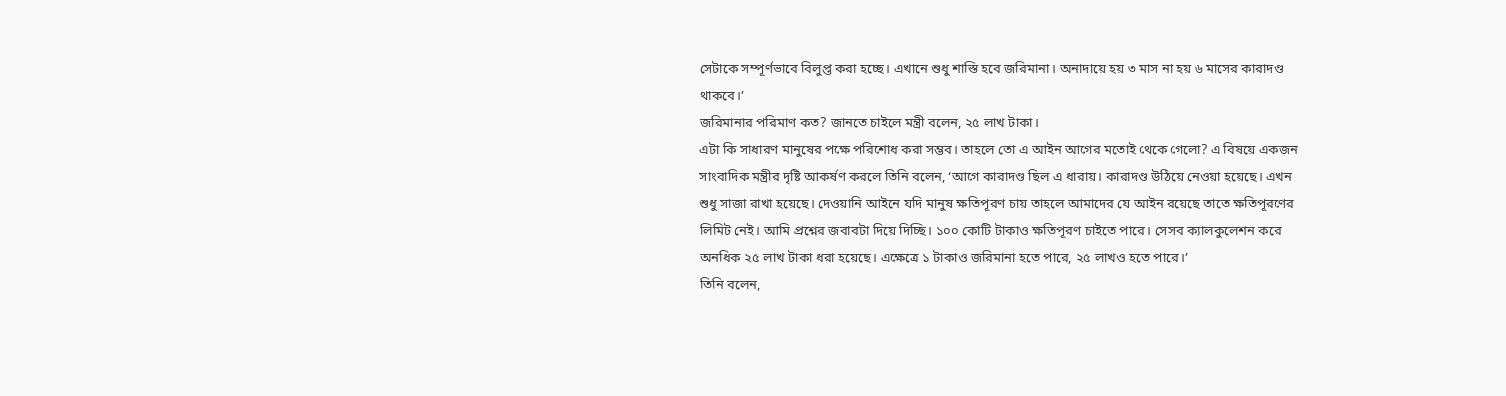সেটাকে সম্পূর্ণভাবে বিলুপ্ত করা হচ্ছে। এখানে শুধু শাস্তি হবে জরিমানা। অনাদায়ে হয় ৩ মাস না হয় ৬ মাসের কারাদণ্ড থাকবে।’
জরিমানার পরিমাণ কত? জানতে চাইলে মন্ত্রী বলেন, ২৫ লাখ টাকা।
এটা কি সাধারণ মানুষের পক্ষে পরিশোধ করা সম্ভব। তাহলে তো এ আইন আগের মতোই থেকে গেলো? এ বিষয়ে একজন সাংবাদিক মন্ত্রীর দৃষ্টি আকর্ষণ করলে তিনি বলেন, ‘আগে কারাদণ্ড ছিল এ ধারায়। কারাদণ্ড উঠিয়ে নেওয়া হয়েছে। এখন শুধু সাজা রাখা হয়েছে। দেওয়ানি আইনে যদি মানুষ ক্ষতিপূরণ চায় তাহলে আমাদের যে আইন রয়েছে তাতে ক্ষতিপূরণের লিমিট নেই। আমি প্রশ্নের জবাবটা দিয়ে দিচ্ছি। ১০০ কোটি টাকাও ক্ষতিপূরণ চাইতে পারে। সেসব ক্যালকুলেশন করে অনধিক ২৫ লাখ টাকা ধরা হয়েছে। এক্ষেত্রে ১ টাকাও জরিমানা হতে পারে, ২৫ লাখও হতে পারে।’
তিনি বলেন,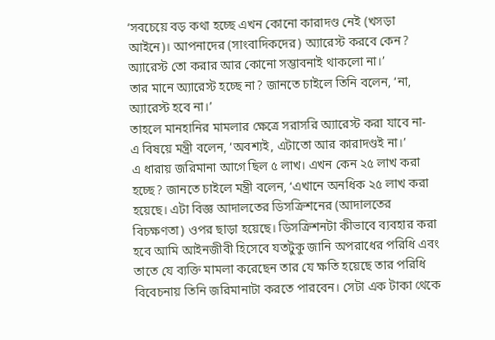‘সবচেয়ে বড় কথা হচ্ছে এখন কোনো কারাদণ্ড নেই (খসড়া আইনে)। আপনাদের (সাংবাদিকদের) অ্যারেস্ট করবে কেন? অ্যারেস্ট তো করার আর কোনো সম্ভাবনাই থাকলো না।’
তার মানে অ্যারেস্ট হচ্ছে না? জানতে চাইলে তিনি বলেন, ‘না, অ্যারেস্ট হবে না।’
তাহলে মানহানির মামলার ক্ষেত্রে সরাসরি অ্যারেস্ট করা যাবে না- এ বিষয়ে মন্ত্রী বলেন, ‘অবশ্যই, এটাতো আর কারাদণ্ডই না।’
এ ধারায় জরিমানা আগে ছিল ৫ লাখ। এখন কেন ২৫ লাখ করা হচ্ছে? জানতে চাইলে মন্ত্রী বলেন, ‘এখানে অনধিক ২৫ লাখ করা হয়েছে। এটা বিজ্ঞ আদালতের ডিসক্রিশনের (আদালতের বিচক্ষণতা) ওপর ছাড়া হয়েছে। ডিসক্রিশনটা কীভাবে ব্যবহার করা হবে আমি আইনজীবী হিসেবে যতটুকু জানি অপরাধের পরিধি এবং তাতে যে ব্যক্তি মামলা করেছেন তার যে ক্ষতি হয়েছে তার পরিধি বিবেচনায় তিনি জরিমানাটা করতে পারবেন। সেটা এক টাকা থেকে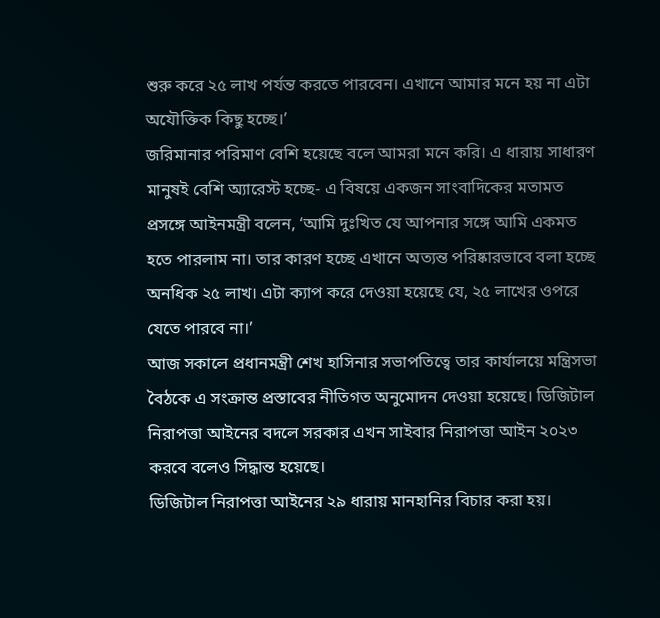শুরু করে ২৫ লাখ পর্যন্ত করতে পারবেন। এখানে আমার মনে হয় না এটা অযৌক্তিক কিছু হচ্ছে।’
জরিমানার পরিমাণ বেশি হয়েছে বলে আমরা মনে করি। এ ধারায় সাধারণ মানুষই বেশি অ্যারেস্ট হচ্ছে- এ বিষয়ে একজন সাংবাদিকের মতামত প্রসঙ্গে আইনমন্ত্রী বলেন, ‘আমি দুঃখিত যে আপনার সঙ্গে আমি একমত হতে পারলাম না। তার কারণ হচ্ছে এখানে অত্যন্ত পরিষ্কারভাবে বলা হচ্ছে অনধিক ২৫ লাখ। এটা ক্যাপ করে দেওয়া হয়েছে যে, ২৫ লাখের ওপরে যেতে পারবে না।’
আজ সকালে প্রধানমন্ত্রী শেখ হাসিনার সভাপতিত্বে তার কার্যালয়ে মন্ত্রিসভা বৈঠকে এ সংক্রান্ত প্রস্তাবের নীতিগত অনুমোদন দেওয়া হয়েছে। ডিজিটাল নিরাপত্তা আইনের বদলে সরকার এখন সাইবার নিরাপত্তা আইন ২০২৩ করবে বলেও সিদ্ধান্ত হয়েছে।
ডিজিটাল নিরাপত্তা আইনের ২৯ ধারায় মানহানির বিচার করা হয়।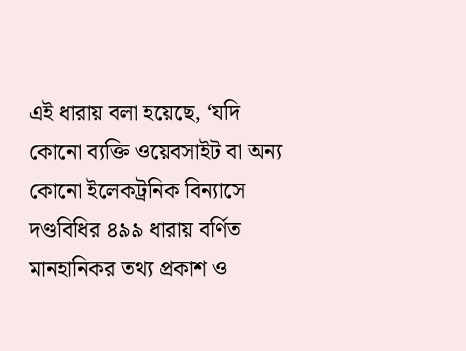এই ধারায় বলা হয়েছে, ‘যদি কোনো ব্যক্তি ওয়েবসাইট বা অন্য কোনো ইলেকট্রনিক বিন্যাসে দণ্ডবিধির ৪৯৯ ধারায় বর্ণিত মানহানিকর তথ্য প্রকাশ ও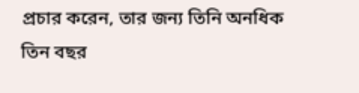প্রচার করেন, তার জন্য তিনি অনধিক তিন বছর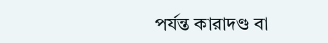পর্যন্ত কারাদণ্ড বা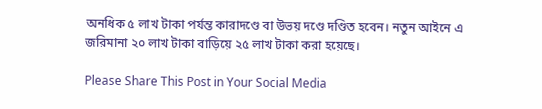অনধিক ৫ লাখ টাকা পর্যন্ত কারাদণ্ডে বা উভয় দণ্ডে দণ্ডিত হবেন। নতুন আইনে এ জরিমানা ২০ লাখ টাকা বাড়িয়ে ২৫ লাখ টাকা করা হয়েছে।

Please Share This Post in Your Social Media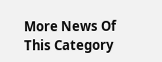More News Of This Category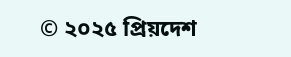© ২০২৫ প্রিয়দেশ